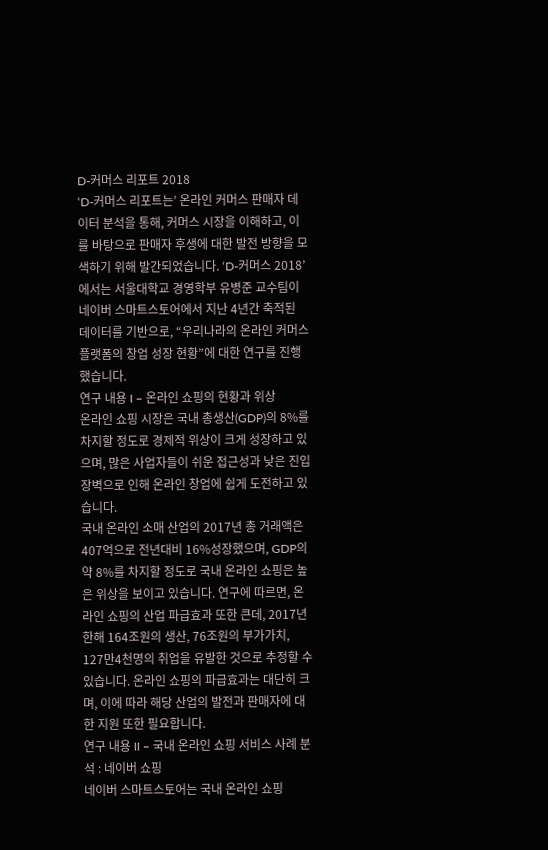D-커머스 리포트 2018
‘D-커머스 리포트는’ 온라인 커머스 판매자 데이터 분석을 통해, 커머스 시장을 이해하고, 이를 바탕으로 판매자 후생에 대한 발전 방향을 모색하기 위해 발간되었습니다. ‘D-커머스 2018’에서는 서울대학교 경영학부 유병준 교수팀이 네이버 스마트스토어에서 지난 4년간 축적된 데이터를 기반으로, “우리나라의 온라인 커머스 플랫폼의 창업 성장 현황”에 대한 연구를 진행했습니다.
연구 내용 I – 온라인 쇼핑의 현황과 위상
온라인 쇼핑 시장은 국내 총생산(GDP)의 8%를 차지할 정도로 경제적 위상이 크게 성장하고 있으며, 많은 사업자들이 쉬운 접근성과 낮은 진입장벽으로 인해 온라인 창업에 쉽게 도전하고 있습니다.
국내 온라인 소매 산업의 2017년 총 거래액은 407억으로 전년대비 16%성장했으며, GDP의 약 8%를 차지할 정도로 국내 온라인 쇼핑은 높은 위상을 보이고 있습니다. 연구에 따르면, 온라인 쇼핑의 산업 파급효과 또한 큰데, 2017년 한해 164조원의 생산, 76조원의 부가가치, 127만4천명의 취업을 유발한 것으로 추정할 수 있습니다. 온라인 쇼핑의 파급효과는 대단히 크며, 이에 따라 해당 산업의 발전과 판매자에 대한 지원 또한 필요합니다.
연구 내용 II – 국내 온라인 쇼핑 서비스 사례 분석 : 네이버 쇼핑
네이버 스마트스토어는 국내 온라인 쇼핑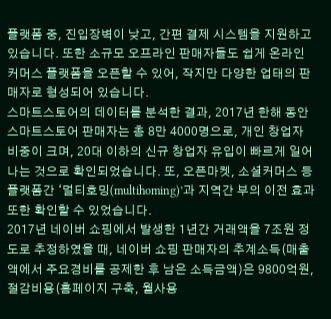플랫폼 중, 진입장벽이 낮고, 간편 결제 시스템을 지원하고 있습니다. 또한 소규모 오프라인 판매자들도 쉽게 온라인 커머스 플랫폼을 오픈할 수 있어, 작지만 다양한 업태의 판매자로 형성되어 있습니다.
스마트스토어의 데이터를 분석한 결과, 2017년 한해 동안 스마트스토어 판매자는 총 8만 4000명으로, 개인 창업자 비중이 크며, 20대 이하의 신규 창업자 유입이 빠르게 일어나는 것으로 확인되었습니다. 또, 오픈마켓, 소셜커머스 등 플랫폼간 ‘멀티호밍(multihoming)’과 지역간 부의 이전 효과 또한 확인할 수 있었습니다.
2017년 네이버 쇼핑에서 발생한 1년간 거래액을 7조원 정도로 추정하였을 때, 네이버 쇼핑 판매자의 추계소득(매출액에서 주요경비를 공제한 후 남은 소득금액)은 9800억원, 절감비용(홈페이지 구축, 월사용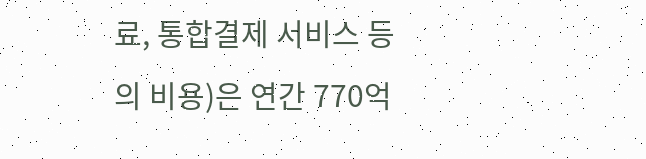료, 통합결제 서비스 등의 비용)은 연간 770억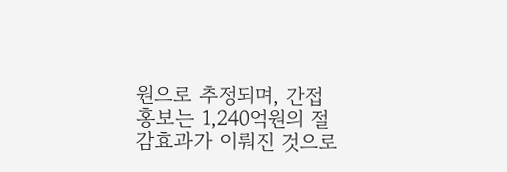원으로 추정되며, 간접홍보는 1,240억원의 절감효과가 이뤄진 것으로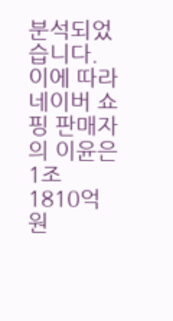분석되었습니다. 이에 따라 네이버 쇼핑 판매자의 이윤은 1조 1810억원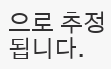으로 추정됩니다.